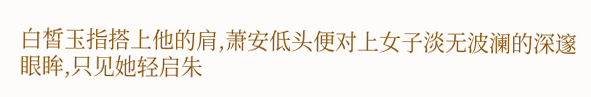白皙玉指搭上他的肩,萧安低头便对上女子淡无波澜的深邃眼眸,只见她轻启朱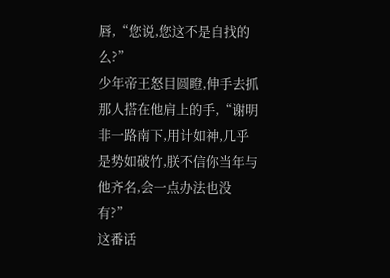唇,“您说,您这不是自找的么?”
少年帝王怒目圆瞪,伸手去抓那人搭在他肩上的手,“谢明非一路南下,用计如神,几乎是势如破竹,朕不信你当年与他齐名,会一点办法也没有?”
这番话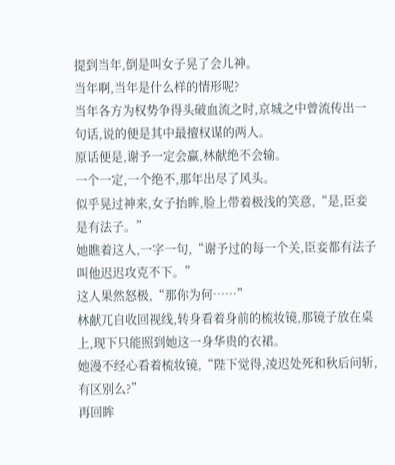提到当年,倒是叫女子晃了会儿神。
当年啊,当年是什么样的情形呢?
当年各方为权势争得头破血流之时,京城之中曾流传出一句话,说的便是其中最擅权谋的两人。
原话便是,谢予一定会赢,林献绝不会输。
一个一定,一个绝不,那年出尽了风头。
似乎晃过神来,女子抬眸,脸上带着极浅的笑意,“是,臣妾是有法子。”
她瞧着这人,一字一句,“谢予过的每一个关,臣妾都有法子叫他迟迟攻克不下。”
这人果然怒极,“那你为何……”
林献兀自收回视线,转身看着身前的梳妆镜,那镜子放在桌上,现下只能照到她这一身华贵的衣裙。
她漫不经心看着梳妆镜,“陛下觉得,凌迟处死和秋后问斩,有区别么?”
再回眸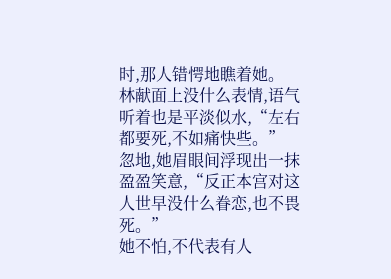时,那人错愕地瞧着她。
林献面上没什么表情,语气听着也是平淡似水,“左右都要死,不如痛快些。”
忽地,她眉眼间浮现出一抹盈盈笑意,“反正本宫对这人世早没什么眷恋,也不畏死。”
她不怕,不代表有人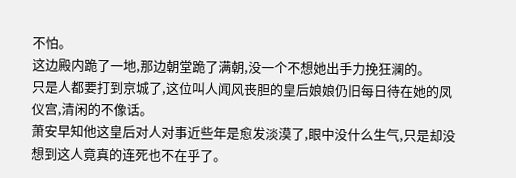不怕。
这边殿内跪了一地,那边朝堂跪了满朝,没一个不想她出手力挽狂澜的。
只是人都要打到京城了,这位叫人闻风丧胆的皇后娘娘仍旧每日待在她的凤仪宫,清闲的不像话。
萧安早知他这皇后对人对事近些年是愈发淡漠了,眼中没什么生气,只是却没想到这人竟真的连死也不在乎了。